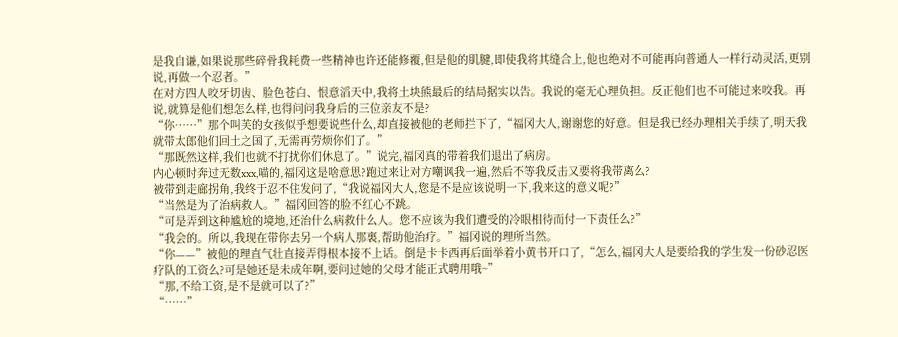是我自谦,如果说那些碎骨我耗费一些精神也许还能修覆,但是他的肌腱,即使我将其缝合上,他也绝对不可能再向普通人一样行动灵活,更别说,再做一个忍者。”
在对方四人咬牙切齿、脸色苍白、恨意滔天中,我将土块熊最后的结局据实以告。我说的毫无心理负担。反正他们也不可能过来咬我。再说,就算是他们想怎么样,也得问问我身后的三位亲友不是?
“你……”那个叫芙的女孩似乎想要说些什么,却直接被他的老师拦下了,“福冈大人,谢谢您的好意。但是我已经办理相关手续了,明天我就带太郎他们回土之国了,无需再劳烦你们了。”
“那既然这样,我们也就不打扰你们休息了。”说完,福冈真的带着我们退出了病房。
内心顿时奔过无数xxx,喵的,福冈这是啥意思?跑过来让对方嘲讽我一遍,然后不等我反击又要将我带离么?
被带到走廊拐角,我终于忍不住发问了,“我说福冈大人,您是不是应该说明一下,我来这的意义呢?”
“当然是为了治病救人。”福冈回答的脸不红心不跳。
“可是弄到这种尴尬的境地,还治什么病救什么人。您不应该为我们遭受的冷眼相待而付一下责任么?”
“我会的。所以,我现在带你去另一个病人那裏,帮助他治疗。”福冈说的理所当然。
“你——”被他的理直气壮直接弄得根本接不上话。倒是卡卡西再后面举着小黄书开口了,“怎么,福冈大人是要给我的学生发一份砂忍医疗队的工资么?可是她还是未成年啊,要问过她的父母才能正式聘用哦~”
“那,不给工资,是不是就可以了?”
“……”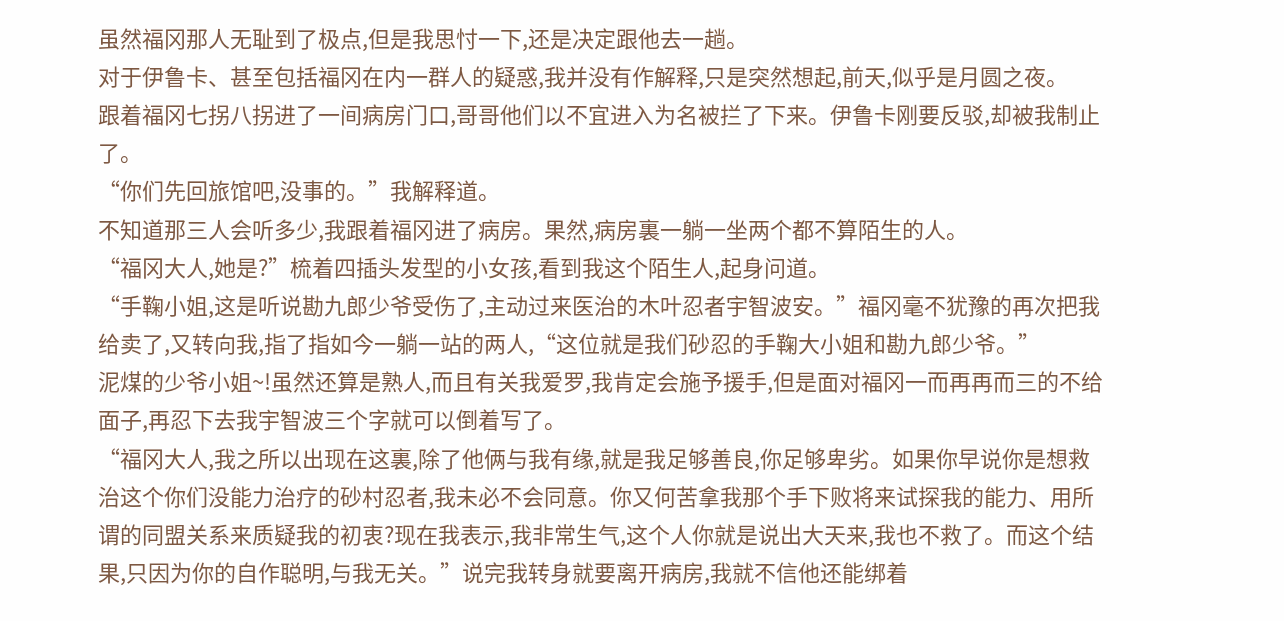虽然福冈那人无耻到了极点,但是我思忖一下,还是决定跟他去一趟。
对于伊鲁卡、甚至包括福冈在内一群人的疑惑,我并没有作解释,只是突然想起,前天,似乎是月圆之夜。
跟着福冈七拐八拐进了一间病房门口,哥哥他们以不宜进入为名被拦了下来。伊鲁卡刚要反驳,却被我制止了。
“你们先回旅馆吧,没事的。”我解释道。
不知道那三人会听多少,我跟着福冈进了病房。果然,病房裏一躺一坐两个都不算陌生的人。
“福冈大人,她是?”梳着四插头发型的小女孩,看到我这个陌生人,起身问道。
“手鞠小姐,这是听说勘九郎少爷受伤了,主动过来医治的木叶忍者宇智波安。”福冈毫不犹豫的再次把我给卖了,又转向我,指了指如今一躺一站的两人,“这位就是我们砂忍的手鞠大小姐和勘九郎少爷。”
泥煤的少爷小姐~!虽然还算是熟人,而且有关我爱罗,我肯定会施予援手,但是面对福冈一而再再而三的不给面子,再忍下去我宇智波三个字就可以倒着写了。
“福冈大人,我之所以出现在这裏,除了他俩与我有缘,就是我足够善良,你足够卑劣。如果你早说你是想救治这个你们没能力治疗的砂村忍者,我未必不会同意。你又何苦拿我那个手下败将来试探我的能力、用所谓的同盟关系来质疑我的初衷?现在我表示,我非常生气,这个人你就是说出大天来,我也不救了。而这个结果,只因为你的自作聪明,与我无关。”说完我转身就要离开病房,我就不信他还能绑着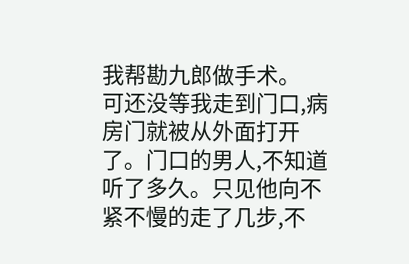我帮勘九郎做手术。
可还没等我走到门口,病房门就被从外面打开了。门口的男人,不知道听了多久。只见他向不紧不慢的走了几步,不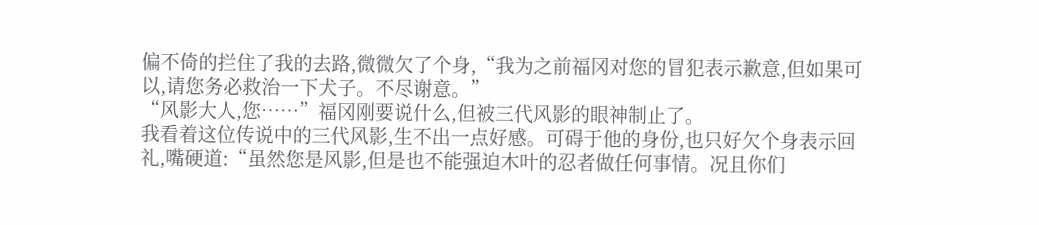偏不倚的拦住了我的去路,微微欠了个身,“我为之前福冈对您的冒犯表示歉意,但如果可以,请您务必救治一下犬子。不尽谢意。”
“风影大人,您……”福冈刚要说什么,但被三代风影的眼神制止了。
我看着这位传说中的三代风影,生不出一点好感。可碍于他的身份,也只好欠个身表示回礼,嘴硬道:“虽然您是风影,但是也不能强迫木叶的忍者做任何事情。况且你们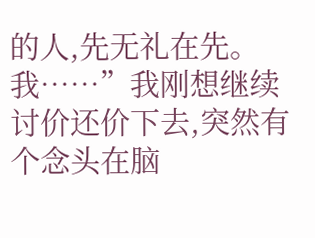的人,先无礼在先。我……”我刚想继续讨价还价下去,突然有个念头在脑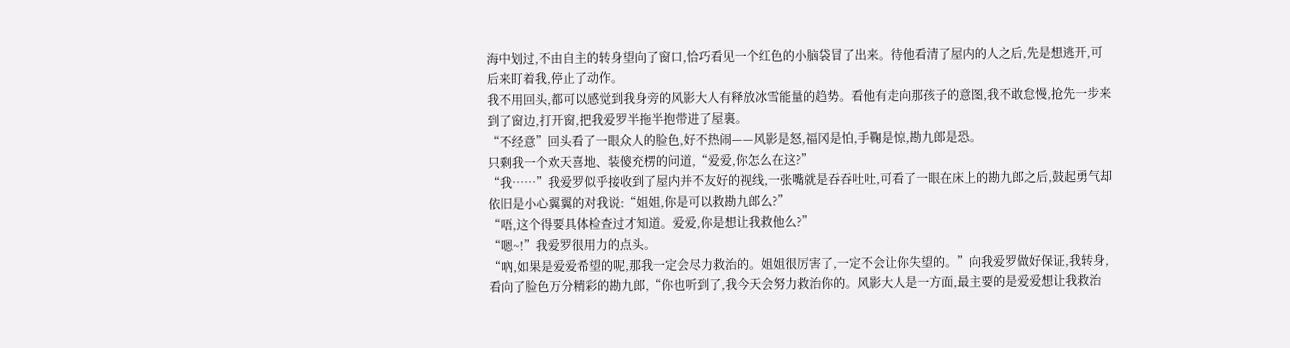海中划过,不由自主的转身望向了窗口,恰巧看见一个红色的小脑袋冒了出来。待他看清了屋内的人之后,先是想逃开,可后来盯着我,停止了动作。
我不用回头,都可以感觉到我身旁的风影大人有释放冰雪能量的趋势。看他有走向那孩子的意图,我不敢怠慢,抢先一步来到了窗边,打开窗,把我爱罗半拖半抱带进了屋裏。
“不经意”回头看了一眼众人的脸色,好不热闹——风影是怒,福冈是怕,手鞠是惊,勘九郎是恐。
只剩我一个欢天喜地、装傻充楞的问道,“爱爱,你怎么在这?”
“我……”我爱罗似乎接收到了屋内并不友好的视线,一张嘴就是吞吞吐吐,可看了一眼在床上的勘九郎之后,鼓起勇气却依旧是小心翼翼的对我说:“姐姐,你是可以救勘九郎么?”
“唔,这个得要具体检查过才知道。爱爱,你是想让我救他么?”
“嗯~!”我爱罗很用力的点头。
“吶,如果是爱爱希望的呢,那我一定会尽力救治的。姐姐很厉害了,一定不会让你失望的。”向我爱罗做好保证,我转身,看向了脸色万分精彩的勘九郎,“你也听到了,我今天会努力救治你的。风影大人是一方面,最主要的是爱爱想让我救治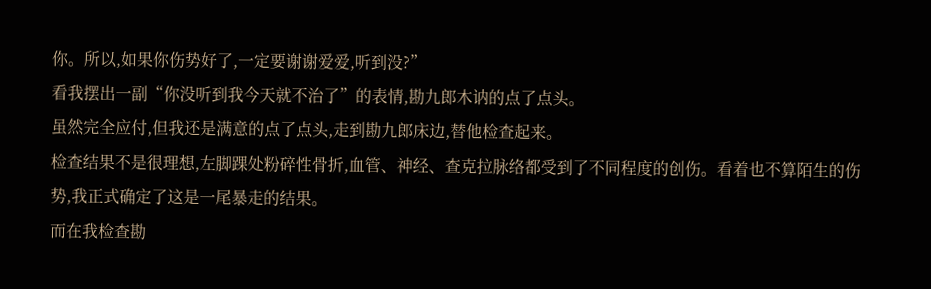你。所以,如果你伤势好了,一定要谢谢爱爱,听到没?”
看我摆出一副“你没听到我今天就不治了”的表情,勘九郎木讷的点了点头。
虽然完全应付,但我还是满意的点了点头,走到勘九郎床边,替他检查起来。
检查结果不是很理想,左脚踝处粉碎性骨折,血管、神经、查克拉脉络都受到了不同程度的创伤。看着也不算陌生的伤势,我正式确定了这是一尾暴走的结果。
而在我检查勘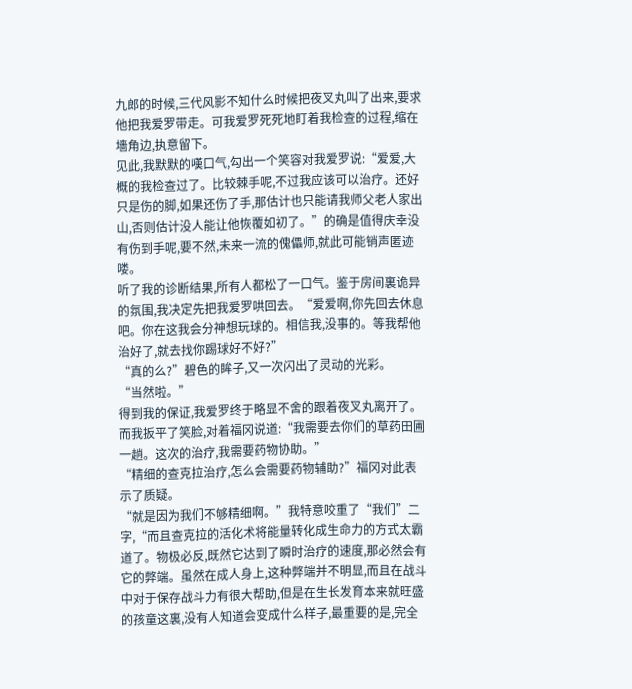九郎的时候,三代风影不知什么时候把夜叉丸叫了出来,要求他把我爱罗带走。可我爱罗死死地盯着我检查的过程,缩在墻角边,执意留下。
见此,我默默的嘆口气,勾出一个笑容对我爱罗说:“爱爱,大概的我检查过了。比较棘手呢,不过我应该可以治疗。还好只是伤的脚,如果还伤了手,那估计也只能请我师父老人家出山,否则估计没人能让他恢覆如初了。”的确是值得庆幸没有伤到手呢,要不然,未来一流的傀儡师,就此可能销声匿迹喽。
听了我的诊断结果,所有人都松了一口气。鉴于房间裏诡异的氛围,我决定先把我爱罗哄回去。“爱爱啊,你先回去休息吧。你在这我会分神想玩球的。相信我,没事的。等我帮他治好了,就去找你踢球好不好?”
“真的么?”碧色的眸子,又一次闪出了灵动的光彩。
“当然啦。”
得到我的保证,我爱罗终于略显不舍的跟着夜叉丸离开了。
而我扳平了笑脸,对着福冈说道:“我需要去你们的草药田圃一趟。这次的治疗,我需要药物协助。”
“精细的查克拉治疗,怎么会需要药物辅助?”福冈对此表示了质疑。
“就是因为我们不够精细啊。”我特意咬重了“我们”二字,“而且查克拉的活化术将能量转化成生命力的方式太霸道了。物极必反,既然它达到了瞬时治疗的速度,那必然会有它的弊端。虽然在成人身上,这种弊端并不明显,而且在战斗中对于保存战斗力有很大帮助,但是在生长发育本来就旺盛的孩童这裏,没有人知道会变成什么样子,最重要的是,完全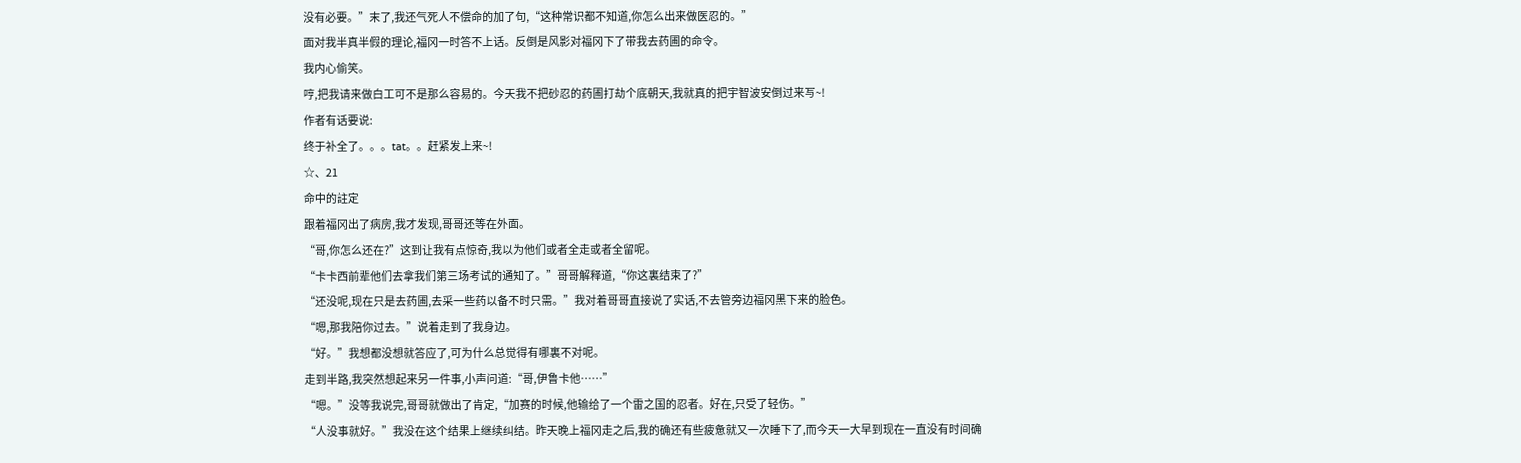没有必要。”末了,我还气死人不偿命的加了句,“这种常识都不知道,你怎么出来做医忍的。”
面对我半真半假的理论,福冈一时答不上话。反倒是风影对福冈下了带我去药圃的命令。
我内心偷笑。
哼,把我请来做白工可不是那么容易的。今天我不把砂忍的药圃打劫个底朝天,我就真的把宇智波安倒过来写~!
作者有话要说:
终于补全了。。。tat。。赶紧发上来~!
☆、21
命中的註定
跟着福冈出了病房,我才发现,哥哥还等在外面。
“哥,你怎么还在?”这到让我有点惊奇,我以为他们或者全走或者全留呢。
“卡卡西前辈他们去拿我们第三场考试的通知了。”哥哥解释道,“你这裏结束了?”
“还没呢,现在只是去药圃,去采一些药以备不时只需。”我对着哥哥直接说了实话,不去管旁边福冈黑下来的脸色。
“嗯,那我陪你过去。”说着走到了我身边。
“好。”我想都没想就答应了,可为什么总觉得有哪裏不对呢。
走到半路,我突然想起来另一件事,小声问道:“哥,伊鲁卡他……”
“嗯。”没等我说完,哥哥就做出了肯定,“加赛的时候,他输给了一个雷之国的忍者。好在,只受了轻伤。”
“人没事就好。”我没在这个结果上继续纠结。昨天晚上福冈走之后,我的确还有些疲惫就又一次睡下了,而今天一大早到现在一直没有时间确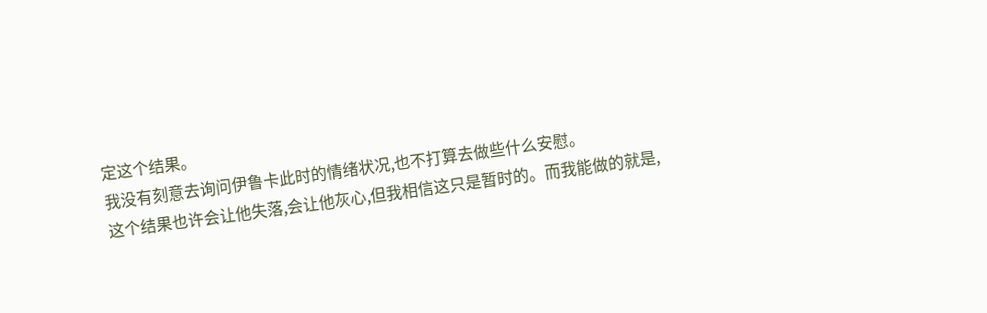定这个结果。
我没有刻意去询问伊鲁卡此时的情绪状况,也不打算去做些什么安慰。
这个结果也许会让他失落,会让他灰心,但我相信这只是暂时的。而我能做的就是,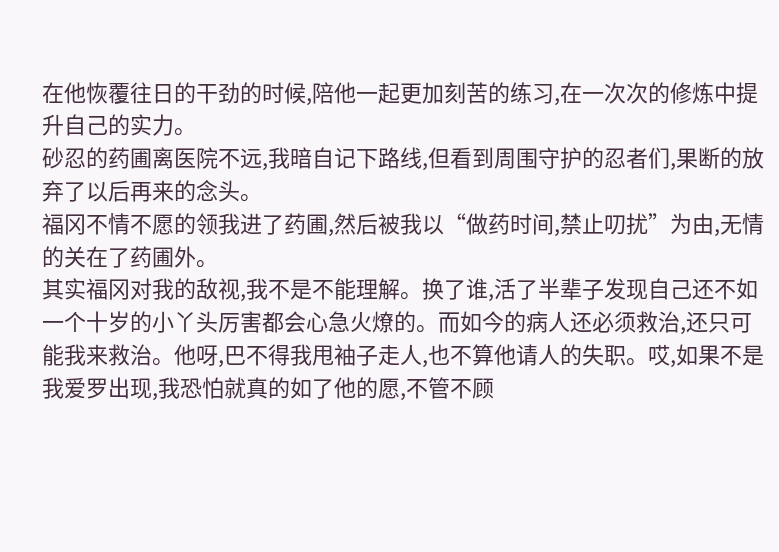在他恢覆往日的干劲的时候,陪他一起更加刻苦的练习,在一次次的修炼中提升自己的实力。
砂忍的药圃离医院不远,我暗自记下路线,但看到周围守护的忍者们,果断的放弃了以后再来的念头。
福冈不情不愿的领我进了药圃,然后被我以“做药时间,禁止叨扰”为由,无情的关在了药圃外。
其实福冈对我的敌视,我不是不能理解。换了谁,活了半辈子发现自己还不如一个十岁的小丫头厉害都会心急火燎的。而如今的病人还必须救治,还只可能我来救治。他呀,巴不得我甩袖子走人,也不算他请人的失职。哎,如果不是我爱罗出现,我恐怕就真的如了他的愿,不管不顾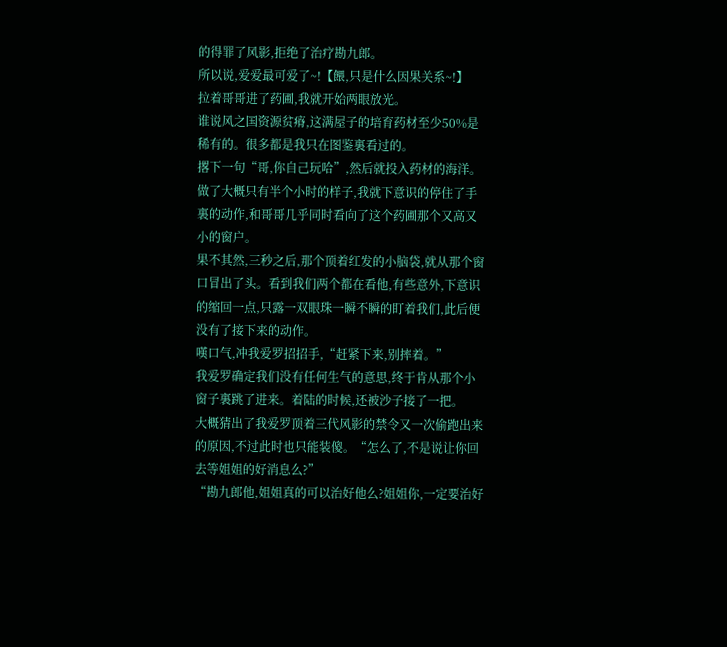的得罪了风影,拒绝了治疗勘九郎。
所以说,爱爱最可爱了~!【餵,只是什么因果关系~!】
拉着哥哥进了药圃,我就开始两眼放光。
谁说风之国资源贫瘠,这满屋子的培育药材至少50%是稀有的。很多都是我只在图鉴裏看过的。
撂下一句“哥,你自己玩哈”,然后就投入药材的海洋。
做了大概只有半个小时的样子,我就下意识的停住了手裏的动作,和哥哥几乎同时看向了这个药圃那个又高又小的窗户。
果不其然,三秒之后,那个顶着红发的小脑袋,就从那个窗口冒出了头。看到我们两个都在看他,有些意外,下意识的缩回一点,只露一双眼珠一瞬不瞬的盯着我们,此后便没有了接下来的动作。
嘆口气,冲我爱罗招招手,“赶紧下来,别摔着。”
我爱罗确定我们没有任何生气的意思,终于肯从那个小窗子裏跳了进来。着陆的时候,还被沙子接了一把。
大概猜出了我爱罗顶着三代风影的禁令又一次偷跑出来的原因,不过此时也只能装傻。“怎么了,不是说让你回去等姐姐的好消息么?”
“勘九郎他,姐姐真的可以治好他么?姐姐你,一定要治好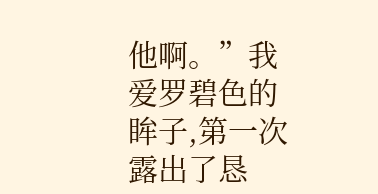他啊。”我爱罗碧色的眸子,第一次露出了恳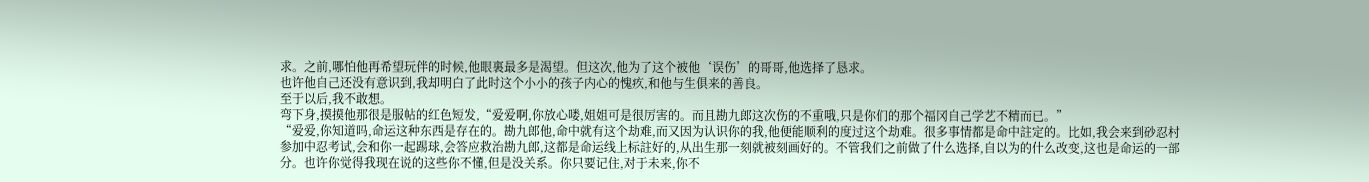求。之前,哪怕他再希望玩伴的时候,他眼裏最多是渴望。但这次,他为了这个被他‘误伤’的哥哥,他选择了恳求。
也许他自己还没有意识到,我却明白了此时这个小小的孩子内心的愧疚,和他与生俱来的善良。
至于以后,我不敢想。
弯下身,摸摸他那很是服帖的红色短发,“爱爱啊,你放心喽,姐姐可是很厉害的。而且勘九郎这次伤的不重哦,只是你们的那个福冈自己学艺不精而已。”
“爱爱,你知道吗,命运这种东西是存在的。勘九郎他,命中就有这个劫难,而又因为认识你的我,他便能顺利的度过这个劫难。很多事情都是命中註定的。比如,我会来到砂忍村参加中忍考试,会和你一起踢球,会答应救治勘九郎,这都是命运线上标註好的,从出生那一刻就被刻画好的。不管我们之前做了什么选择,自以为的什么改变,这也是命运的一部分。也许你觉得我现在说的这些你不懂,但是没关系。你只要记住,对于未来,你不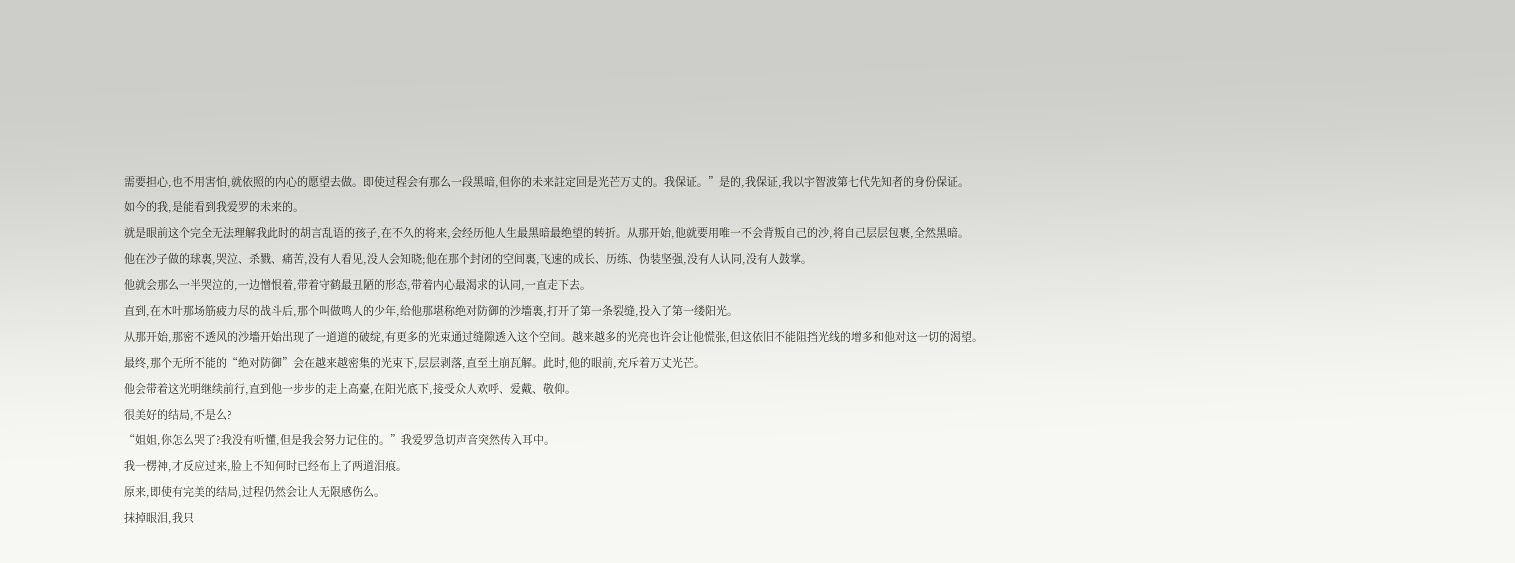需要担心,也不用害怕,就依照的内心的愿望去做。即使过程会有那么一段黑暗,但你的未来註定回是光芒万丈的。我保证。”是的,我保证,我以宇智波第七代先知者的身份保证。
如今的我,是能看到我爱罗的未来的。
就是眼前这个完全无法理解我此时的胡言乱语的孩子,在不久的将来,会经历他人生最黑暗最绝望的转折。从那开始,他就要用唯一不会背叛自己的沙,将自己层层包裹,全然黑暗。
他在沙子做的球裏,哭泣、杀戮、痛苦,没有人看见,没人会知晓;他在那个封闭的空间裏,飞速的成长、历练、伪装坚强,没有人认同,没有人鼓掌。
他就会那么一半哭泣的,一边憎恨着,带着守鹤最丑陋的形态,带着内心最渴求的认同,一直走下去。
直到,在木叶那场筋疲力尽的战斗后,那个叫做鸣人的少年,给他那堪称绝对防御的沙墻裏,打开了第一条裂缝,投入了第一缕阳光。
从那开始,那密不透风的沙墻开始出现了一道道的破绽,有更多的光束通过缝隙透入这个空间。越来越多的光亮也许会让他慌张,但这依旧不能阻挡光线的增多和他对这一切的渴望。
最终,那个无所不能的“绝对防御”会在越来越密集的光束下,层层剥落,直至土崩瓦解。此时,他的眼前,充斥着万丈光芒。
他会带着这光明继续前行,直到他一步步的走上高臺,在阳光底下,接受众人欢呼、爱戴、敬仰。
很美好的结局,不是么?
“姐姐,你怎么哭了?我没有听懂,但是我会努力记住的。”我爱罗急切声音突然传入耳中。
我一楞神,才反应过来,脸上不知何时已经布上了两道泪痕。
原来,即使有完美的结局,过程仍然会让人无限感伤么。
抹掉眼泪,我只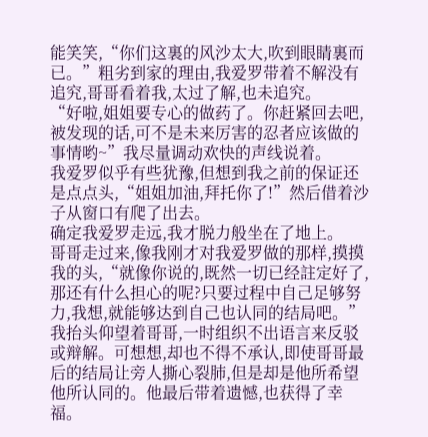能笑笑,“你们这裏的风沙太大,吹到眼睛裏而已。”粗劣到家的理由,我爱罗带着不解没有追究,哥哥看着我,太过了解,也未追究。
“好啦,姐姐要专心的做药了。你赶紧回去吧,被发现的话,可不是未来厉害的忍者应该做的事情哟~”我尽量调动欢快的声线说着。
我爱罗似乎有些犹豫,但想到我之前的保证还是点点头,“姐姐加油,拜托你了!”然后借着沙子从窗口有爬了出去。
确定我爱罗走远,我才脱力般坐在了地上。
哥哥走过来,像我刚才对我爱罗做的那样,摸摸我的头,“就像你说的,既然一切已经註定好了,那还有什么担心的呢?只要过程中自己足够努力,我想,就能够达到自己也认同的结局吧。”
我抬头仰望着哥哥,一时组织不出语言来反驳或辩解。可想想,却也不得不承认,即使哥哥最后的结局让旁人撕心裂肺,但是却是他所希望他所认同的。他最后带着遗憾,也获得了幸福。